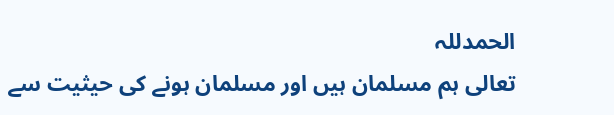الحمدللہ
تعالی ہم مسلمان ہیں اور مسلمان ہونے کی حیثیت سے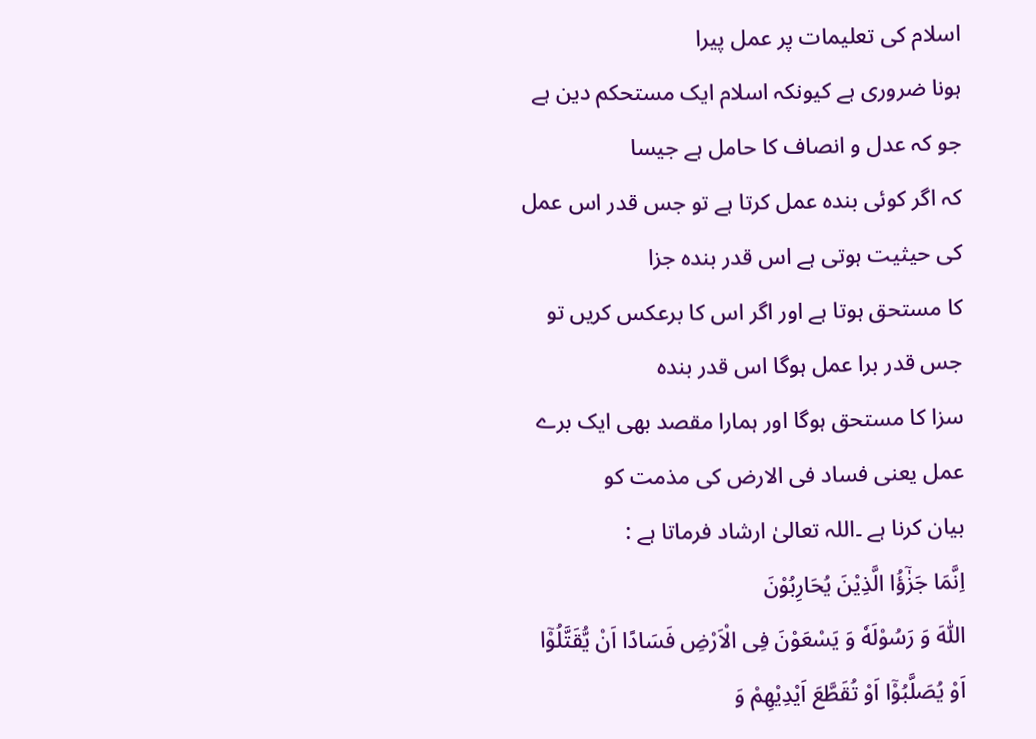اسلام کی تعلیمات پر عمل پیرا
ہونا ضروری ہے کیونکہ اسلام ایک مستحکم دین ہے جو کہ عدل و انصاف کا حامل ہے جیسا
کہ اگر کوئی بندہ عمل کرتا ہے تو جس قدر اس عمل کی حیثیت ہوتی ہے اس قدر بندہ جزا
کا مستحق ہوتا ہے اور اگر اس کا برعکس کریں تو جس قدر برا عمل ہوگا اس قدر بندہ
سزا کا مستحق ہوگا اور ہمارا مقصد بھی ایک برے عمل یعنی فساد فی الارض کی مذمت کو
بیان کرنا ہے ۔اللہ تعالیٰ ارشاد فرماتا ہے :
اِنَّمَا جَزٰٓؤُا الَّذِیْنَ یُحَارِبُوْنَ
اللّٰهَ وَ رَسُوْلَهٗ وَ یَسْعَوْنَ فِی الْاَرْضِ فَسَادًا اَنْ یُّقَتَّلُوْۤا
اَوْ یُصَلَّبُوْۤا اَوْ تُقَطَّعَ اَیْدِیْهِمْ وَ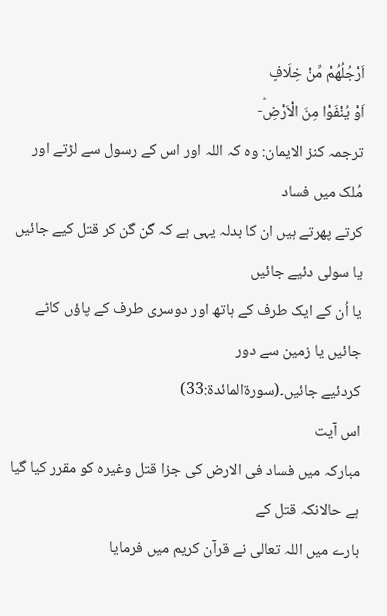اَرْجُلُهُمْ مِّنْ خِلَافٍ
اَوْ یُنْفَوْا مِنَ الْاَرْضِؕ-
ترجمہ کنز الایمان: وہ کہ اللہ اور اس کے رسول سے لڑتے اور مُلک میں فساد
کرتے پھرتے ہیں ان کا بدلہ یہی ہے کہ گن گن کر قتل کیے جائیں یا سولی دئیے جائیں
یا اُن کے ایک طرف کے ہاتھ اور دوسری طرف کے پاؤں کاٹے جائیں یا زمین سے دور
کردئیے جائیں۔(سورۃالمائدۃ:33)
اس آیت
مبارکہ میں فساد فی الارض کی جزا قتل وغیرہ کو مقرر کیا گیا ہے حالانکہ قتل کے
بارے میں اللہ تعالی نے قرآن کریم میں فرمایا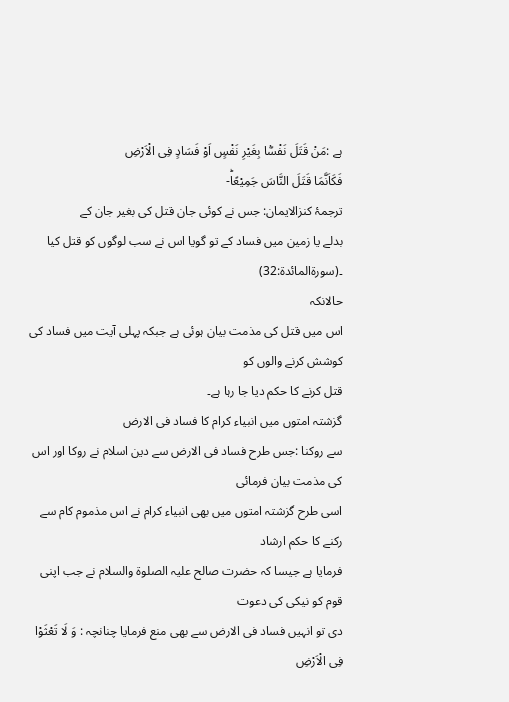ہے :مَنْ قَتَلَ نَفْسًۢا بِغَیْرِ نَفْسٍ اَوْ فَسَادٍ فِی الْاَرْضِ
فَكَاَنَّمَا قَتَلَ النَّاسَ جَمِیْعًاؕ-
ترجمۂ کنزالایمان: جس نے کوئی جان قتل کی بغیر جان کے
بدلے یا زمین میں فساد کے تو گویا اس نے سب لوگوں کو قتل کیا ۔(سورۃالمائدۃ:32)
حالانکہ
اس میں قتل کی مذمت بیان ہوئی ہے جبکہ پہلی آیت میں فساد کی کوشش کرنے والوں کو
قتل کرنے کا حکم دیا جا رہا ہے۔
گزشتہ امتوں میں انبیاء کرام کا فساد فی الارض
سے روکنا :جس طرح فساد فی الارض سے دین اسلام نے روکا اور اس کی مذمت بیان فرمائی
اسی طرح گزشتہ امتوں میں بھی انبیاء کرام نے اس مذموم کام سے رکنے کا حکم ارشاد
فرمایا ہے جیسا کہ حضرت صالح علیہ الصلوۃ والسلام نے جب اپنی قوم کو نیکی کی دعوت
دی تو انہیں فساد فی الارض سے بھی منع فرمایا چنانچہ : وَ لَا تَعْثَوْا فِی الْاَرْضِ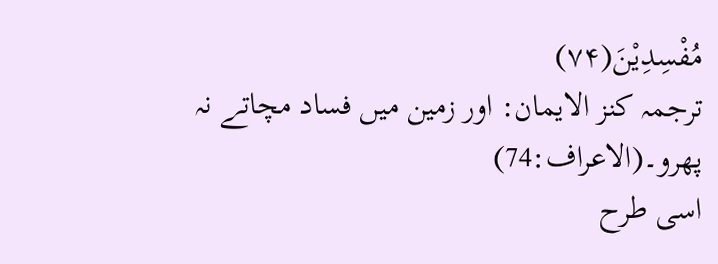مُفْسِدِیْنَ(۷۴)
ترجمہ کنز الایمان: اور زمین میں فساد مچاتے نہ پھرو۔(الاعراف:74)
اسی طرح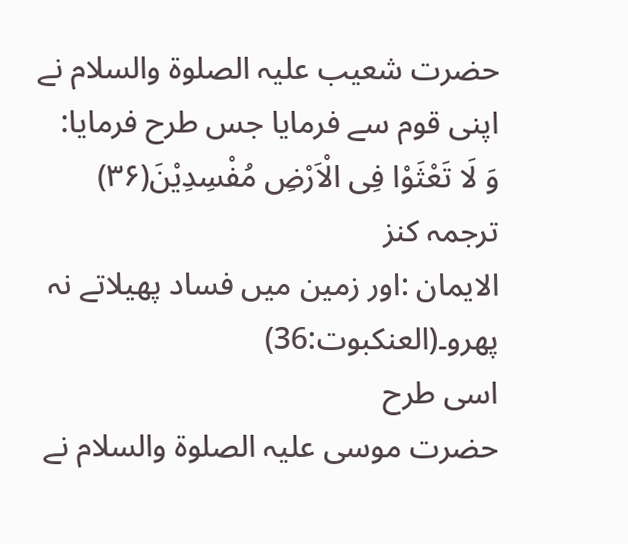حضرت شعیب علیہ الصلوۃ والسلام نے اپنی قوم سے فرمایا جس طرح فرمایا:
وَ لَا تَعْثَوْا فِی الْاَرْضِ مُفْسِدِیْنَ(۳۶)
ترجمہ کنز
الایمان :اور زمین میں فساد پھیلاتے نہ پھرو۔(العنکبوت:36)
اسی طرح
حضرت موسی علیہ الصلوۃ والسلام نے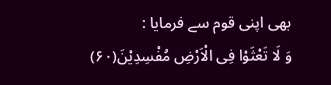بھی اپنی قوم سے فرمایا :
وَ لَا تَعْثَوْا فِی الْاَرْضِ مُفْسِدِیْنَ(۶۰)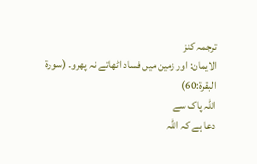ترجمہ کنز
الایمان: اور زمین میں فساد اٹھاتے نہ پھرو۔ (سورۃ
البقرۃ:60)
اللہ پاک سے
دعا ہے کہ اللہ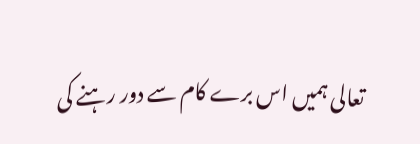تعالی ہمیں اس برے کام سے دور رہنے کی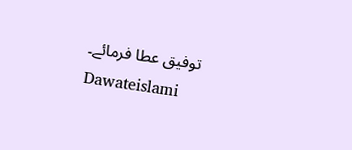توفیق عطا فرمائے۔
Dawateislami